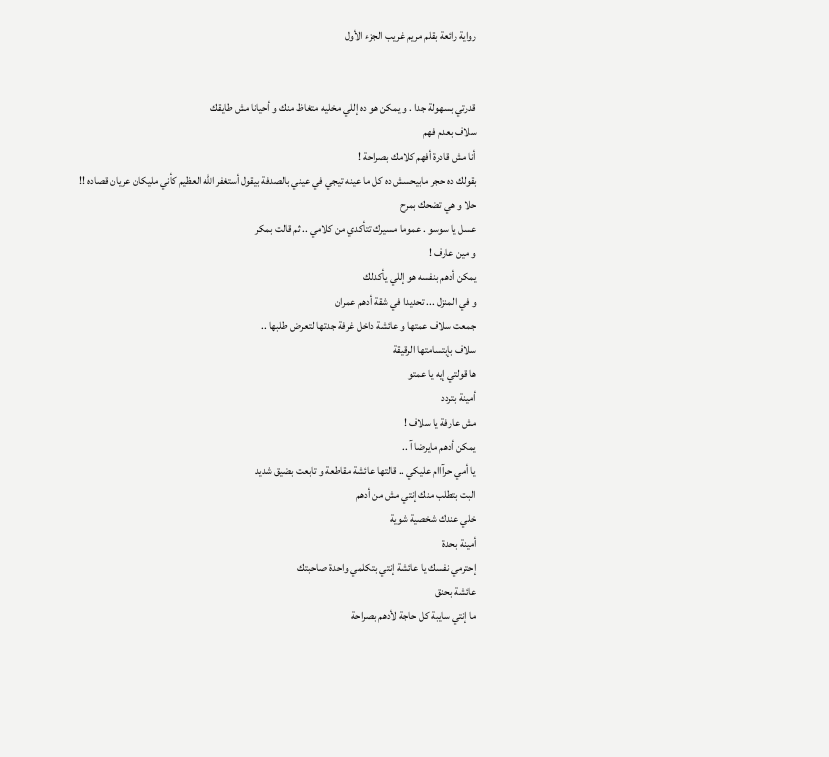رواية رائعة بقلم مريم غريب الجزء الأول


قدرتي بسهولة جدا . و يمكن هو ده إللي مخليه متغاظ منك و أحيانا مش طايقك
سلاف بعدم فهم
أنا مش قادرة أفهم كلامك بصراحة !
بقولك ده حجر مابيحسش ده كل ما عينه تيجي في عيني بالصدفة بيقول أستغفر الله العظيم كأني مليكان عريان قصاده !!
حلا و هي تضحك بمرح
عسل يا سوسو . عموما مسيرك تتأكدي من كلامي .. ثم قالت بمكر
و مين عارف !
يمكن أدهم بنفسه هو إللي يأكدلك
و في المنزل ... تحديدا في شقة أدهم عمران
جمعت سلاف عمتها و عائشة داخل غرفة جدتها لتعرض طلبها ..
سلاف بإبتسامتها الرقيقة
ها قولتي إيه يا عمتو
أمينة بتردد
مش عارفة يا سلاف !
يمكن أدهم مايرضا آ ..
يا أمي حرآاام عليكي .. قالتها عائشة مقاطعة و تابعت بضيق شديد
البت بتطلب منك إنتي مش من أدهم
خلي عندك شخصية شوية
أمينة بحدة
إحترمي نفسك يا عائشة إنتي بتكلمي واحدة صاحبتك
عائشة بحنق
ما إنتي سايبة كل حاجة لأدهم بصراحة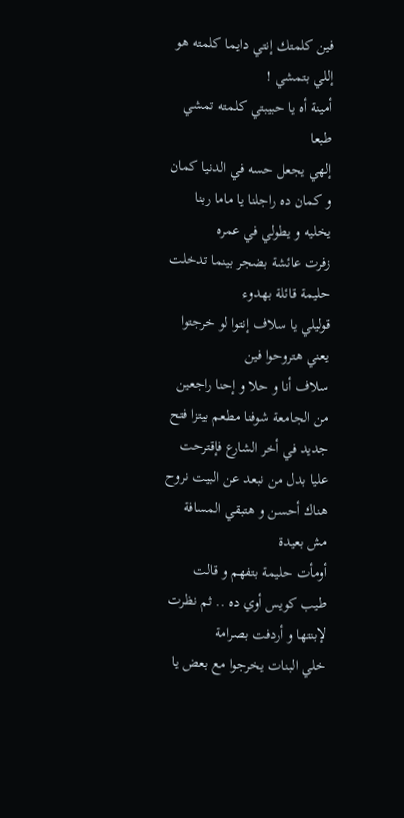فين كلمتك إنتي دايما كلمته هو إللي بتمشي !
أمينة أه يا حبيبتي كلمته تمشي طبعا
إلهي يجعل حسه في الدنيا كمان و كمان ده راجلنا يا ماما ربنا يخليه و يطولي في عمره
زفرت عائشة بضجر بينما تدخلت حليمة قائلة بهدوء
قوليلي يا سلاف إنتوا لو خرجتوا يعني هتروحوا فين
سلاف أنا و حلا و إحنا راجعين من الجامعة شوفنا مطعم بيتزا فتح جديد في أخر الشارع فإقترحت عليا بدل من نبعد عن البيت نروح هناك أحسن و هتبقي المسافة مش بعيدة
أومأت حليمة بتفهم و قالت
طيب كويس أوي ده .. ثم نظرت لإبنتها و أردفت بصرامة
خلي البنات يخرجوا مع بعض يا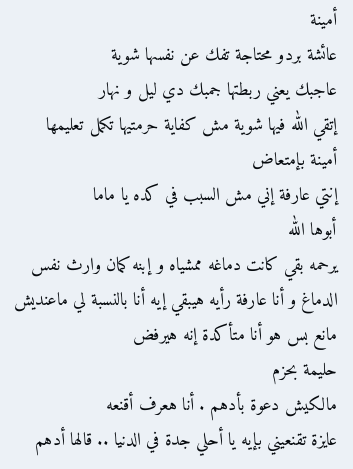أمينة
عائشة بردو محتاجة تفك عن نفسها شوية
عاجبك يعني ربطتها جمبك دي ليل و نهار
إتقي الله فيها شوية مش كفاية حرمتيها تكمل تعليمها
أمينة بإمتعاض
إنتي عارفة إني مش السبب في كده يا ماما
أبوها الله
يرحمه بقي كانت دماغه ممشياه و إبنه كمان وارث نفس الدماغ و أنا عارفة رأيه هيبقي إيه أنا بالنسبة لي ماعنديش مانع بس هو أنا متأكدة إنه هيرفض
حليمة بحزم
مالكيش دعوة بأدهم . أنا هعرف أقنعه
عايزة تقنعيني بإيه يا أحلي جدة في الدنيا .. قالها أدهم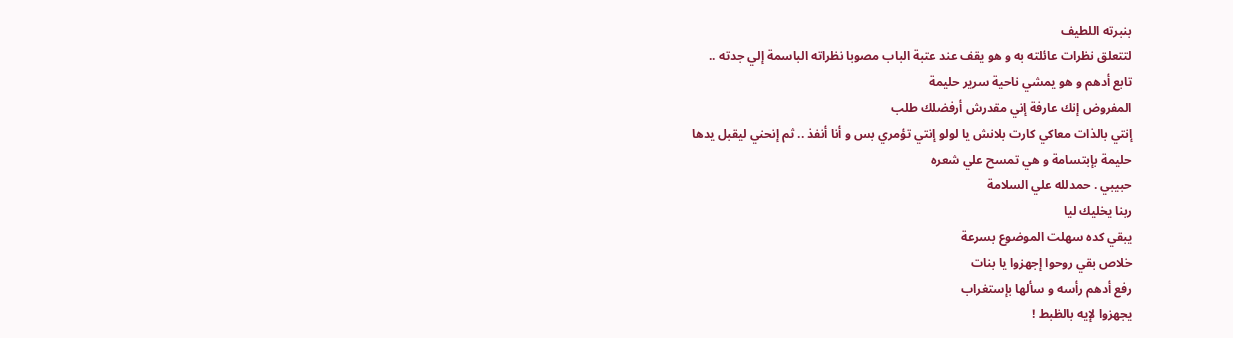بنبرته اللطيف
لتتعلق نظرات عائلته به و هو يقف عند عتبة الباب مصوبا نظراته الباسمة إلي جدته ..
تابع أدهم و هو يمشي ناحية سرير حليمة
المفروض إنك عارفة إني مقدرش أرفضلك طلب
إنتي بالذات معاكي كارت بلانش يا لولو إنتي تؤمري بس و أنا أنفذ .. ثم إنحني ليقبل يدها
حليمة بإبتسامة و هي تمسح علي شعره
حبيبي . حمدلله علي السلامة
ربنا يخليك ليا
يبقي كده سهلت الموضوع بسرعة
خلاص بقي روحوا إجهزوا يا بنات
رفع أدهم رأسه و سألها بإستغراب
يجهزوا لإيه بالظبط !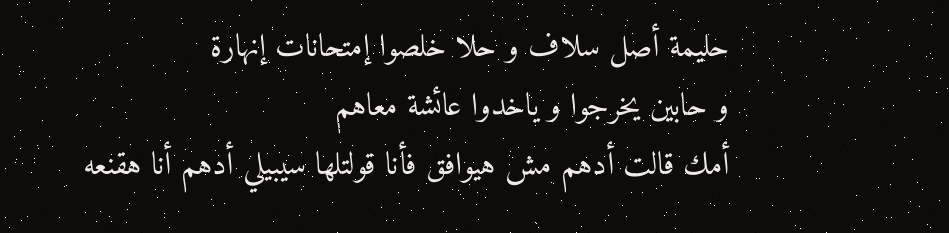حليمة أصل سلاف و حلا خلصوا إمتحانات إنهارة
و حابين يخرجوا و ياخدوا عائشة معاهم
أمك قالت أدهم مش هيوافق فأنا قولتلها سيبيلي أدهم أنا هقنعه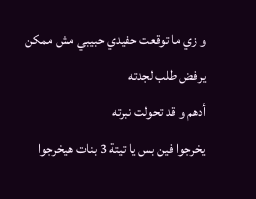و زي ما توقعت حفيدي حبيبي مش ممكن يرفض طلب لجدته
أدهم و قد تحولت نبرته
يخرجوا فين بس يا تيتة 3 بنات هيخرجوا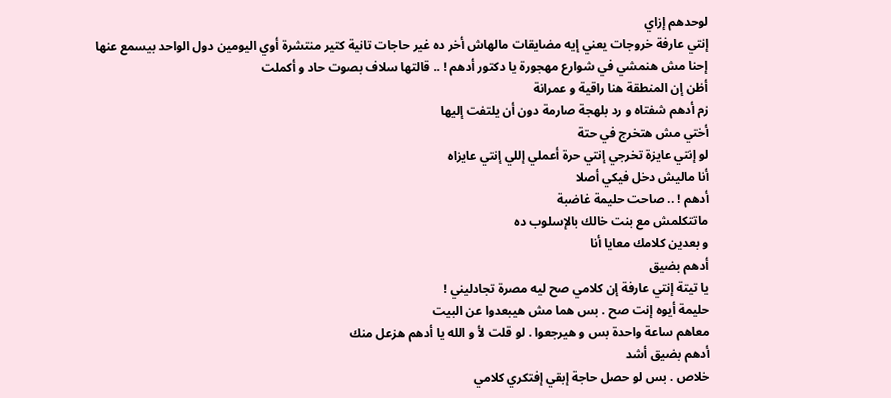لوحدهم إزاي
إنتي عارفة خروجات يعني إيه مضايقات مالهاش أخر ده غير حاجات تانية كتير منتشرة أوي اليومين دول الواحد بيسمع عنها
إحنا مش هنمشي في شوارع مهجورة يا دكتور أدهم ! .. قالتها سلاف بصوت حاد و أكملت
أظن إن المنطقة هنا راقية و عمرانة
زم أدهم شفتاه و رد بلهجة صارمة دون أن يلتفت إليها
أختي مش هتخرج في حتة
لو إنتي عايزة تخرجي إنتي حرة أعملي إللي إنتي عايزاه
أنا ماليش دخل فيكي أصلا
أدهم ! .. صاحت حليمة غاضبة
ماتتكلمش مع بنت خالك بالإسلوب ده
و بعدين كلامك معايا أنا
أدهم بضيق
يا تيتة إنتي عارفة إن كلامي صح ليه مصرة تجادليني !
حليمة أيوه إنت صح . بس هما مش هيبعدوا عن البيت
معاهم ساعة واحدة بس و هيرجعوا . لو قلت لأ و الله يا أدهم هزعل منك
أدهم بضيق أشد
خلاص . بس لو حصل حاجة إبقي إفتكري كلامي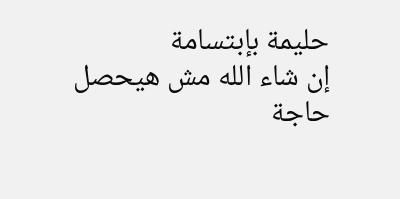حليمة بإبتسامة
إن شاء الله مش هيحصل حاجة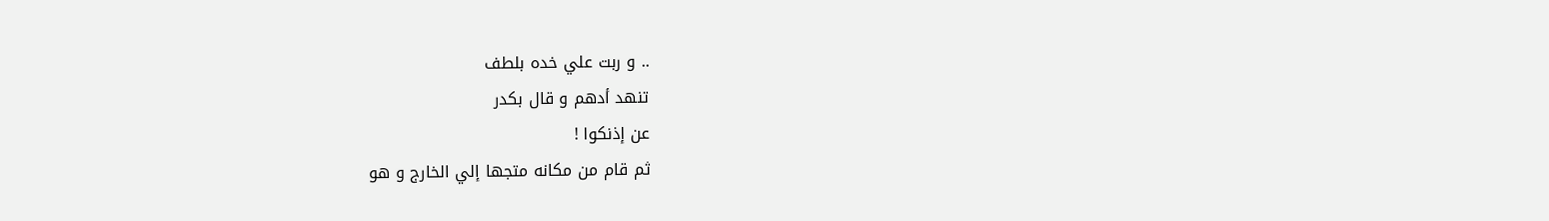.. و ربت علي خده بلطف
تنهد أدهم و قال بكدر
عن إذنكوا !
ثم قام من مكانه متجها إلي الخارج و هو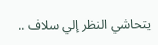يتحاشي النظر إلي سلاف ..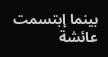بينما إبتسمت عائشة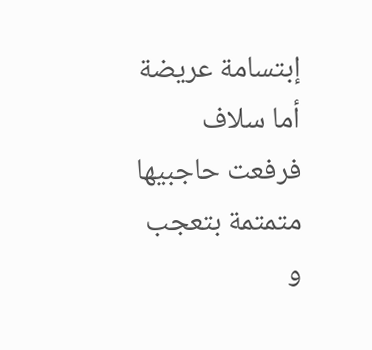إبتسامة عريضة أما سلاف فرفعت حاجبيها متمتمة بتعجب
و